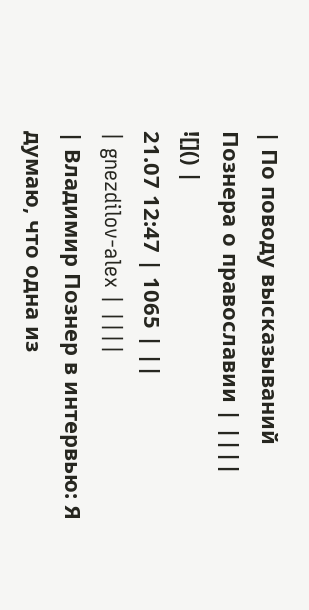| По поводу высказываний Познера о православии | ||||
![]() |
21.07 12:47 | 1065 | ||
| gnezdilov-alex | ||||
| Владимир Познер в интервью: Я думаю, что одна из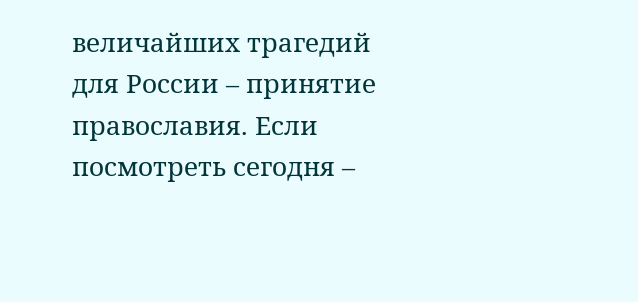величайших трагедий для России – принятие православия. Если посмотреть сегодня –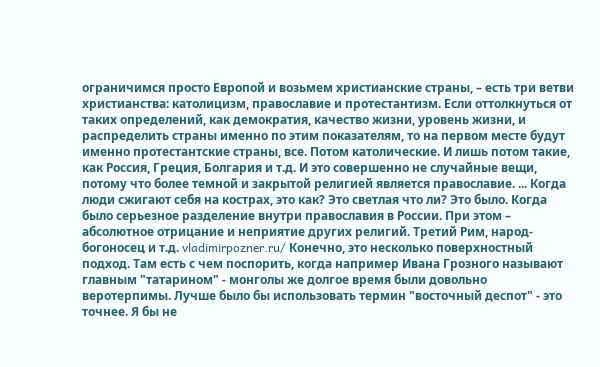ограничимся просто Европой и возьмем христианские страны, – есть три ветви христианства: католицизм, православие и протестантизм. Если оттолкнуться от таких определений, как демократия, качество жизни, уровень жизни, и распределить страны именно по этим показателям, то на первом месте будут именно протестантские страны, все. Потом католические. И лишь потом такие, как Россия, Греция, Болгария и т.д. И это совершенно не случайные вещи, потому что более темной и закрытой религией является православие. ... Когда люди сжигают себя на кострах, это как? Это светлая что ли? Это было. Когда было серьезное разделение внутри православия в России. При этом – абсолютное отрицание и неприятие других религий. Третий Рим, народ-богоносец и т.д. vladimirpozner.ru/ Конечно, это несколько поверхностный подход. Там есть с чем поспорить, когда например Ивана Грозного называют главным "татарином" - монголы же долгое время были довольно веротерпимы. Лучше было бы использовать термин "восточный деспот" - это точнее. Я бы не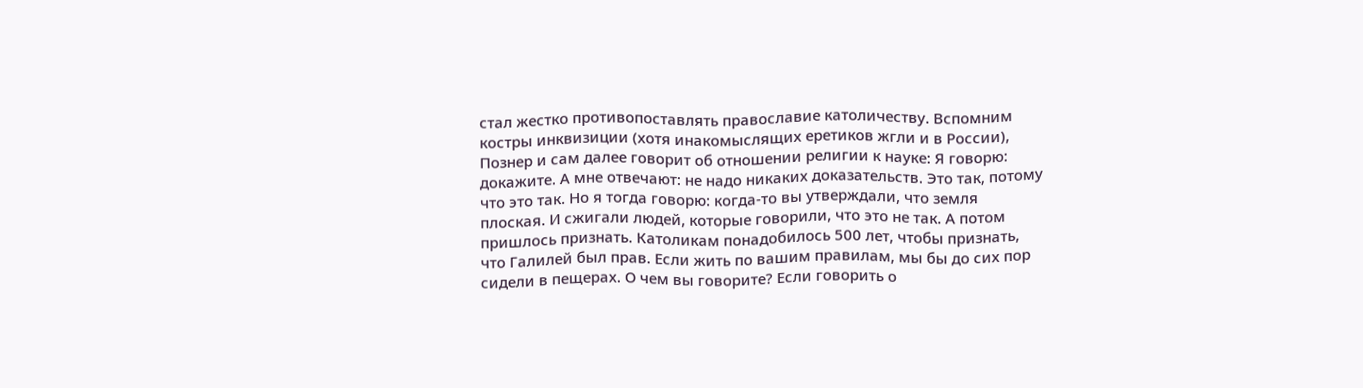стал жестко противопоставлять православие католичеству. Вспомним костры инквизиции (хотя инакомыслящих еретиков жгли и в России), Познер и сам далее говорит об отношении религии к науке: Я говорю: докажите. А мне отвечают: не надо никаких доказательств. Это так, потому что это так. Но я тогда говорю: когда-то вы утверждали, что земля плоская. И сжигали людей, которые говорили, что это не так. А потом пришлось признать. Католикам понадобилось 500 лет, чтобы признать, что Галилей был прав. Если жить по вашим правилам, мы бы до сих пор сидели в пещерах. О чем вы говорите? Если говорить о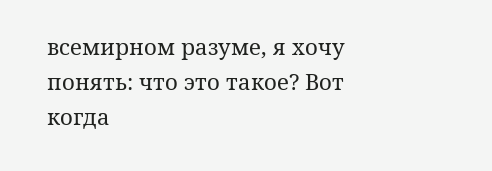всемирном разуме, я хочу понять: что это такое? Вот когда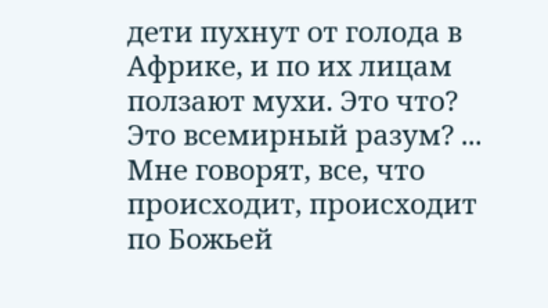дети пухнут от голода в Африке, и по их лицам ползают мухи. Это что? Это всемирный разум? ... Мне говорят, все, что происходит, происходит по Божьей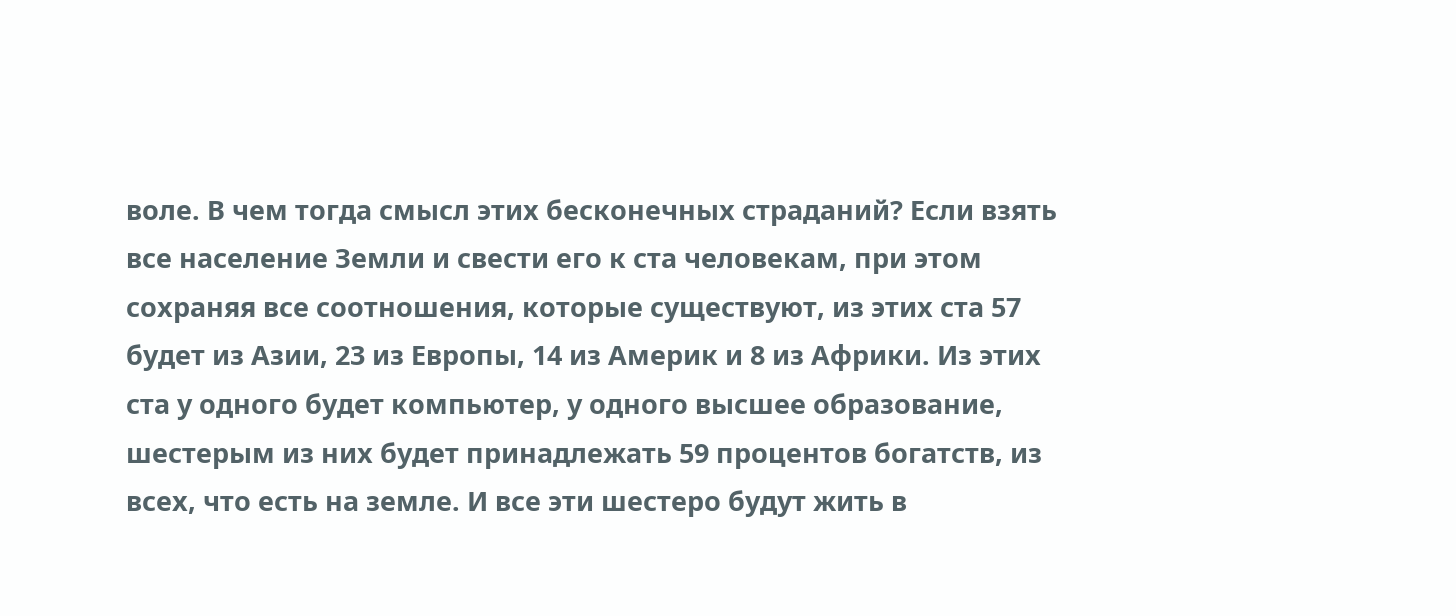воле. В чем тогда смысл этих бесконечных страданий? Если взять все население Земли и свести его к ста человекам, при этом сохраняя все соотношения, которые существуют, из этих ста 57 будет из Азии, 23 из Европы, 14 из Америк и 8 из Африки. Из этих ста у одного будет компьютер, у одного высшее образование, шестерым из них будет принадлежать 59 процентов богатств, из всех, что есть на земле. И все эти шестеро будут жить в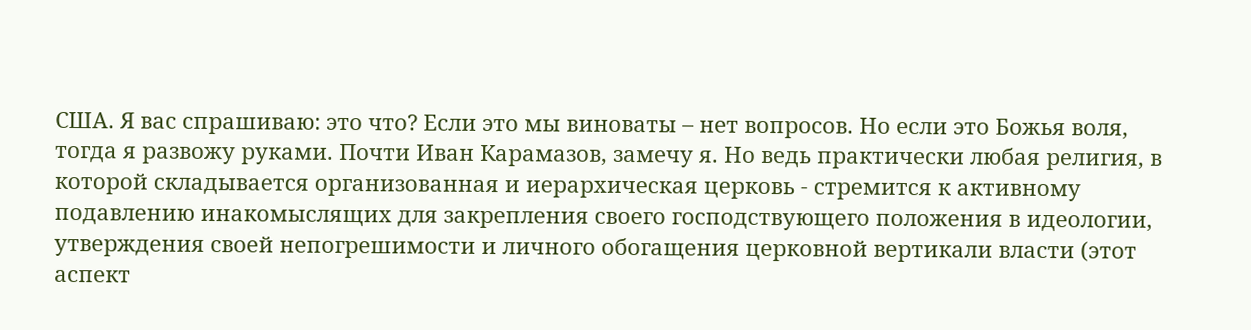США. Я вас спрашиваю: это что? Если это мы виноваты – нет вопросов. Но если это Божья воля, тогда я развожу руками. Почти Иван Карамазов, замечу я. Но ведь практически любая религия, в которой складывается организованная и иерархическая церковь - стремится к активному подавлению инакомыслящих для закрепления своего господствующего положения в идеологии, утверждения своей непогрешимости и личного обогащения церковной вертикали власти (этот аспект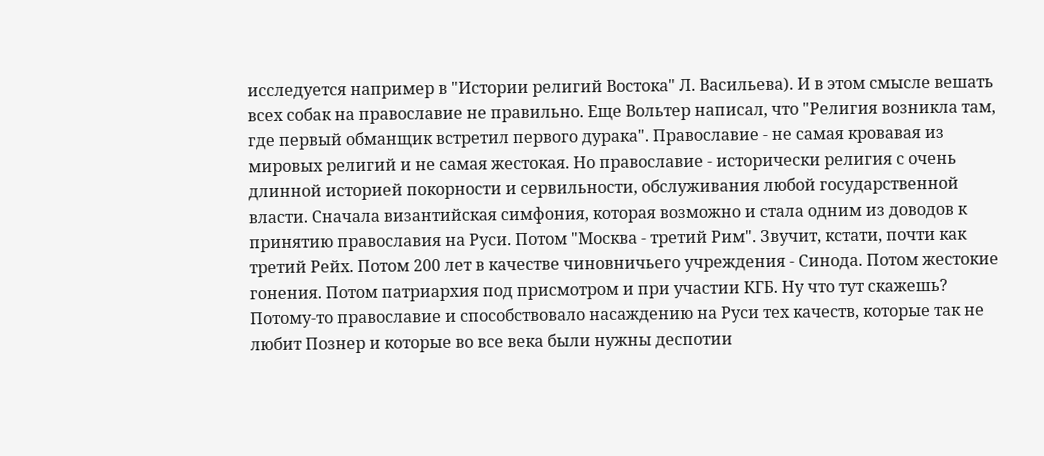исследуется например в "Истории религий Востока" Л. Васильева). И в этом смысле вешать всех собак на православие не правильно. Еще Вольтер написал, что "Религия возникла там, где первый обманщик встретил первого дурака". Православие - не самая кровавая из мировых религий и не самая жестокая. Но православие - исторически религия с очень длинной историей покорности и сервильности, обслуживания любой государственной власти. Сначала византийская симфония, которая возможно и стала одним из доводов к принятию православия на Руси. Потом "Москва - третий Рим". Звучит, кстати, почти как третий Рейх. Потом 200 лет в качестве чиновничьего учреждения - Синода. Потом жестокие гонения. Потом патриархия под присмотром и при участии КГБ. Ну что тут скажешь? Потому-то православие и способствовало насаждению на Руси тех качеств, которые так не любит Познер и которые во все века были нужны деспотии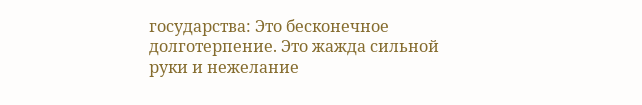государства: Это бесконечное долготерпение. Это жажда сильной руки и нежелание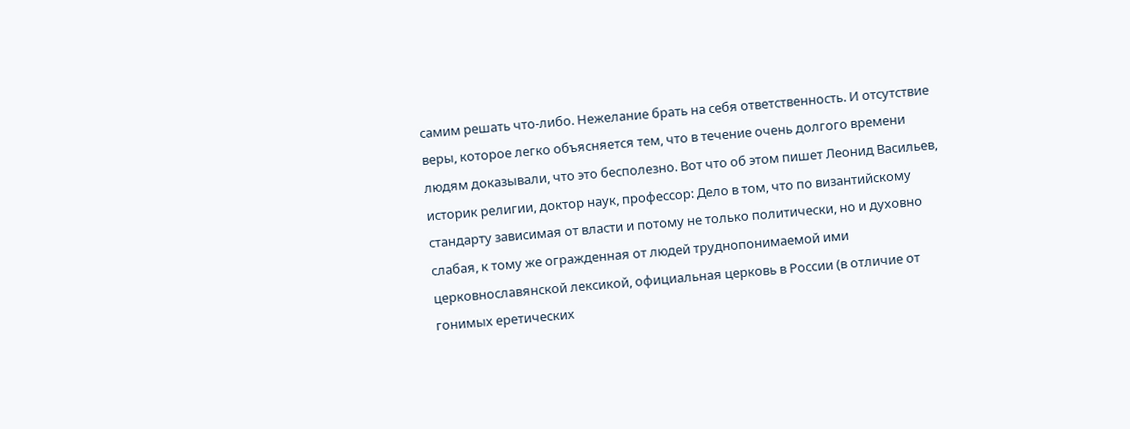самим решать что-либо. Нежелание брать на себя ответственность. И отсутствие веры, которое легко объясняется тем, что в течение очень долгого времени людям доказывали, что это бесполезно. Вот что об этом пишет Леонид Васильев, историк религии, доктор наук, профессор: Дело в том, что по византийскому стандарту зависимая от власти и потому не только политически, но и духовно слабая, к тому же огражденная от людей труднопонимаемой ими церковнославянской лексикой, официальная церковь в России (в отличие от гонимых еретических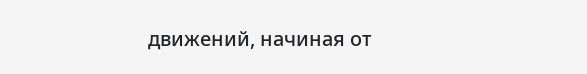движений, начиная от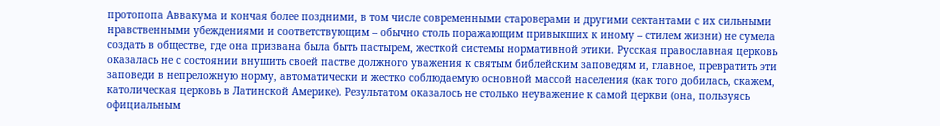протопопа Аввакума и кончая более поздними, в том числе современными староверами и другими сектантами с их сильными нравственными убеждениями и соответствующим – обычно столь поражающим привыкших к иному – стилем жизни) не сумела создать в обществе, где она призвана была быть пастырем, жесткой системы нормативной этики. Русская православная церковь оказалась не с состоянии внушить своей пастве должного уважения к святым библейским заповедям и, главное, превратить эти заповеди в непреложную норму, автоматически и жестко соблюдаемую основной массой населения (как того добилась, скажем, католическая церковь в Латинской Америке). Результатом оказалось не столько неуважение к самой церкви (она, пользуясь официальным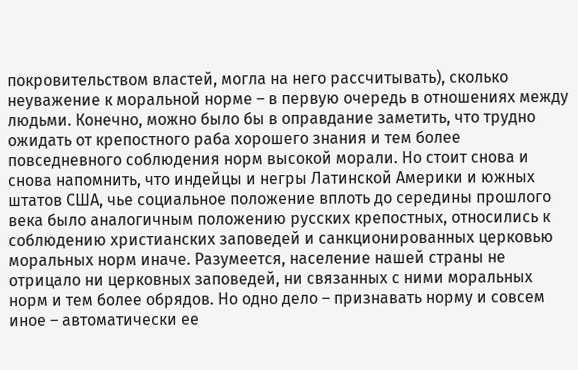покровительством властей, могла на него рассчитывать), сколько неуважение к моральной норме – в первую очередь в отношениях между людьми. Конечно, можно было бы в оправдание заметить, что трудно ожидать от крепостного раба хорошего знания и тем более повседневного соблюдения норм высокой морали. Но стоит снова и снова напомнить, что индейцы и негры Латинской Америки и южных штатов США, чье социальное положение вплоть до середины прошлого века было аналогичным положению русских крепостных, относились к соблюдению христианских заповедей и санкционированных церковью моральных норм иначе. Разумеется, население нашей страны не отрицало ни церковных заповедей, ни связанных с ними моральных норм и тем более обрядов. Но одно дело – признавать норму и совсем иное – автоматически ее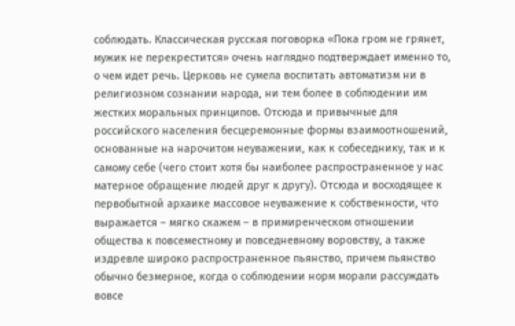соблюдать. Классическая русская поговорка «Пока гром не грянет, мужик не перекрестится» очень наглядно подтверждает именно то, о чем идет речь. Церковь не сумела воспитать автоматизм ни в религиозном сознании народа, ни тем более в соблюдении им жестких моральных принципов. Отсюда и привычные для российского населения бесцеремонные формы взаимоотношений, основанные на нарочитом неуважении, как к собеседнику, так и к самому себе (чего стоит хотя бы наиболее распространенное у нас матерное обращение людей друг к другу). Отсюда и восходящее к первобытной архаике массовое неуважение к собственности, что выражается – мягко скажем – в примиренческом отношении общества к повсеместному и повседневному воровству, а также издревле широко распространенное пьянство, причем пьянство обычно безмерное, когда о соблюдении норм морали рассуждать вовсе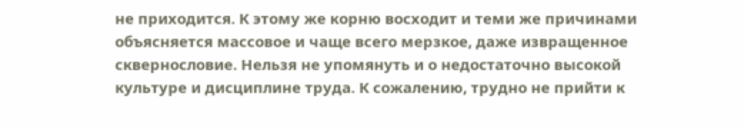не приходится. К этому же корню восходит и теми же причинами объясняется массовое и чаще всего мерзкое, даже извращенное сквернословие. Нельзя не упомянуть и о недостаточно высокой культуре и дисциплине труда. К сожалению, трудно не прийти к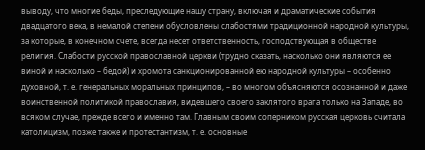выводу, что многие беды, преследующие нашу страну, включая и драматические события двадцатого века, в немалой степени обусловлены слабостями традиционной народной культуры, за которые, в конечном счете, всегда несет ответственность, господствующая в обществе религия. Слабости русской православной церкви (трудно сказать, насколько они являются ее виной и насколько – бедой) и хромота санкционированной ею народной культуры – особенно духовной, т. е. генеральных моральных принципов, – во многом объясняются осознанной и даже воинственной политикой православия, видевшего своего заклятого врага только на Западе, во всяком случае, прежде всего и именно там. Главным своим соперником русская церковь считала католицизм, позже также и протестантизм, т. е. основные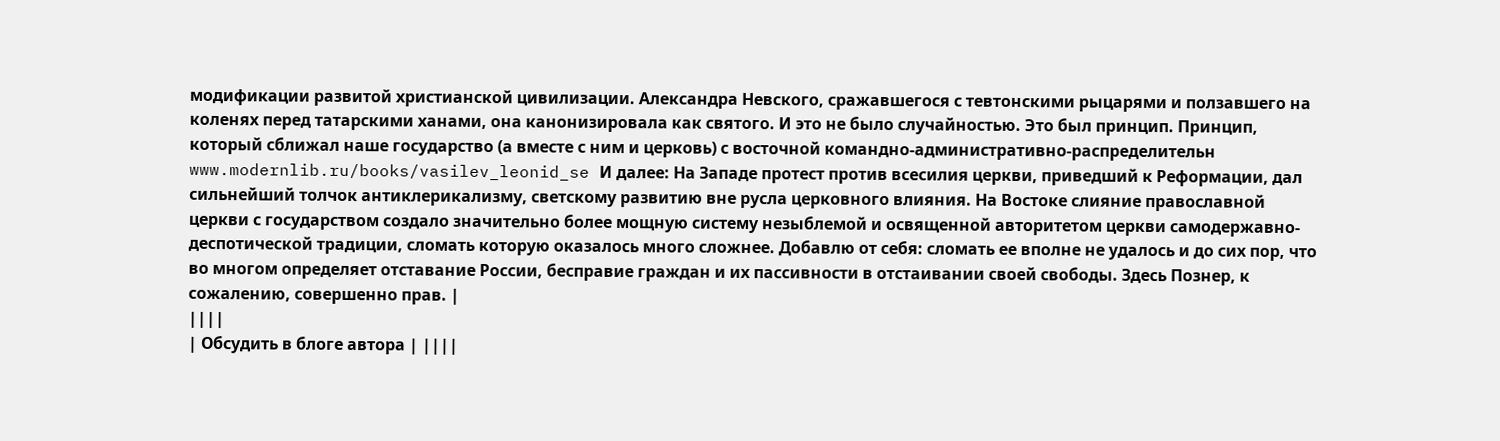модификации развитой христианской цивилизации. Александра Невского, сражавшегося с тевтонскими рыцарями и ползавшего на коленях перед татарскими ханами, она канонизировала как святого. И это не было случайностью. Это был принцип. Принцип, который сближал наше государство (а вместе с ним и церковь) с восточной командно-административно-распределительн www.modernlib.ru/books/vasilev_leonid_se И далее: На Западе протест против всесилия церкви, приведший к Реформации, дал сильнейший толчок антиклерикализму, светскому развитию вне русла церковного влияния. На Востоке слияние православной церкви с государством создало значительно более мощную систему незыблемой и освященной авторитетом церкви самодержавно-деспотической традиции, сломать которую оказалось много сложнее. Добавлю от себя: сломать ее вполне не удалось и до сих пор, что во многом определяет отставание России, бесправие граждан и их пассивности в отстаивании своей свободы. Здесь Познер, к сожалению, совершенно прав. |
||||
| Обсудить в блоге автора | ||||